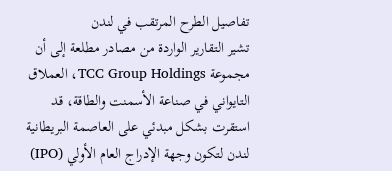تفاصيل الطرح المرتقب في لندن
تشير التقارير الواردة من مصادر مطلعة إلى أن مجموعة TCC Group Holdings، العملاق التايواني في صناعة الأسمنت والطاقة، قد استقرت بشكل مبدئي على العاصمة البريطانية لندن لتكون وجهة الإدراج العام الأولي (IPO)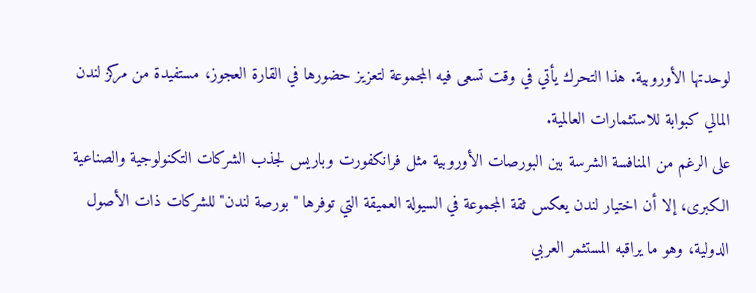لوحدتها الأوروبية. هذا التحرك يأتي في وقت تسعى فيه المجموعة لتعزيز حضورها في القارة العجوز، مستفيدة من مركز لندن المالي كبوابة للاستثمارات العالمية.
على الرغم من المنافسة الشرسة بين البورصات الأوروبية مثل فرانكفورت وباريس لجذب الشركات التكنولوجية والصناعية الكبرى، إلا أن اختيار لندن يعكس ثقة المجموعة في السيولة العميقة التي توفرها "بورصة لندن" للشركات ذات الأصول الدولية، وهو ما يراقبه المستثمر العربي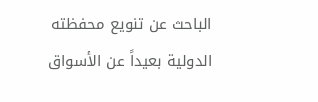الباحث عن تنويع محفظته الدولية بعيداً عن الأسواق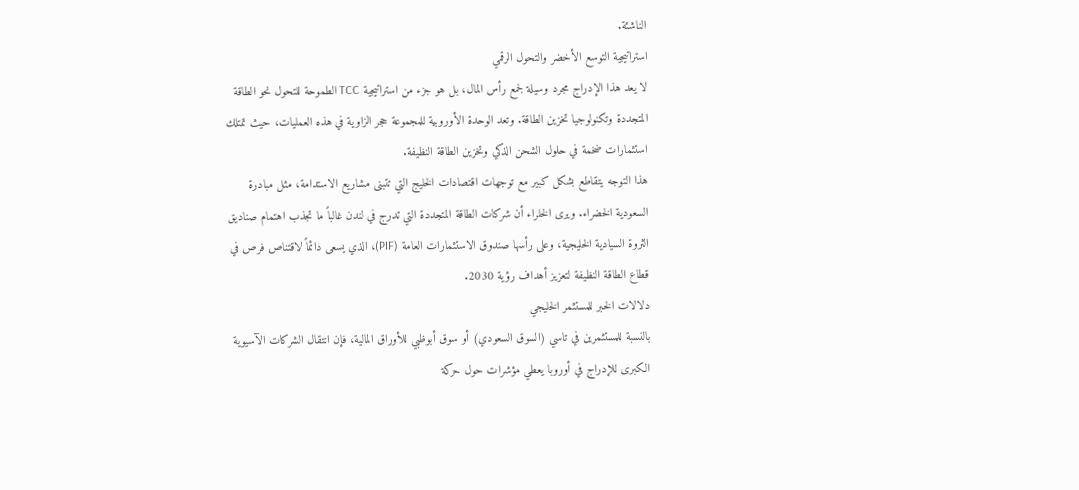الناشئة.
استراتيجية التوسع الأخضر والتحول الرقمي
لا يعد هذا الإدراج مجرد وسيلة لجمع رأس المال، بل هو جزء من استراتيجية TCC الطموحة للتحول نحو الطاقة المتجددة وتكنولوجيا تخزين الطاقة. وتعد الوحدة الأوروبية للمجموعة حجر الزاوية في هذه العمليات، حيث تمتلك استثمارات ضخمة في حلول الشحن الذكي وتخزين الطاقة النظيفة.
هذا التوجه يتقاطع بشكل كبير مع توجهات اقتصادات الخليج التي تتبنى مشاريع الاستدامة، مثل مبادرة السعودية الخضراء. ويرى الخلراء أن شركات الطاقة المتجددة التي تدرج في لندن غالباً ما تجذب اهتمام صناديق الثروة السيادية الخليجية، وعلى رأسها صندوق الاستثمارات العامة (PIF)، الذي يسعى دائماً لاقتناص فرص في قطاع الطاقة النظيفة لتعزيز أهداف رؤية 2030.
دلالات الخبر للمستثمر الخليجي
بالنسبة للمستثمرين في تاسي (السوق السعودي) أو سوق أبوظبي للأوراق المالية، فإن انتقال الشركات الآسيوية الكبرى للإدراج في أوروبا يعطي مؤشرات حول حركة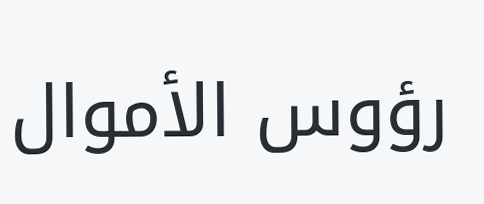رؤوس الأموال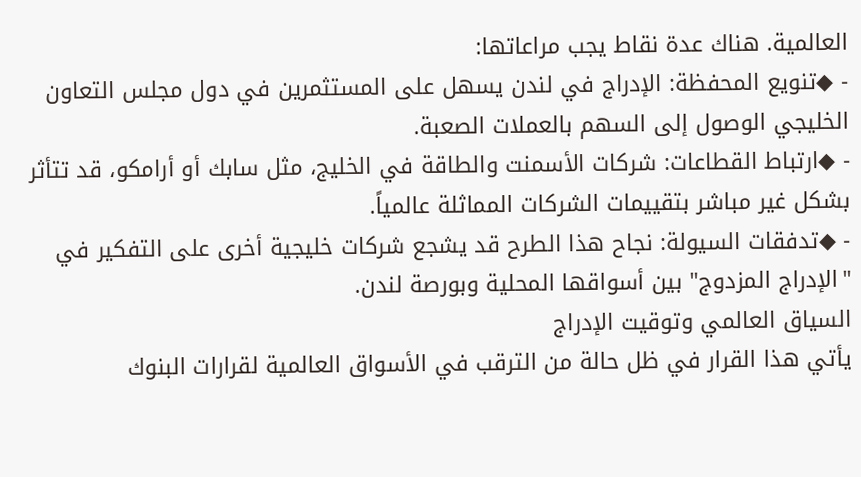العالمية. هناك عدة نقاط يجب مراعاتها:
- ◆تنويع المحفظة: الإدراج في لندن يسهل على المستثمرين في دول مجلس التعاون الخليجي الوصول إلى السهم بالعملات الصعبة.
- ◆ارتباط القطاعات: شركات الأسمنت والطاقة في الخليج، مثل سابك أو أرامكو، قد تتأثر بشكل غير مباشر بتقييمات الشركات المماثلة عالمياً.
- ◆تدفقات السيولة: نجاح هذا الطرح قد يشجع شركات خليجية أخرى على التفكير في "الإدراج المزدوج" بين أسواقها المحلية وبورصة لندن.
السياق العالمي وتوقيت الإدراج
يأتي هذا القرار في ظل حالة من الترقب في الأسواق العالمية لقرارات البنوك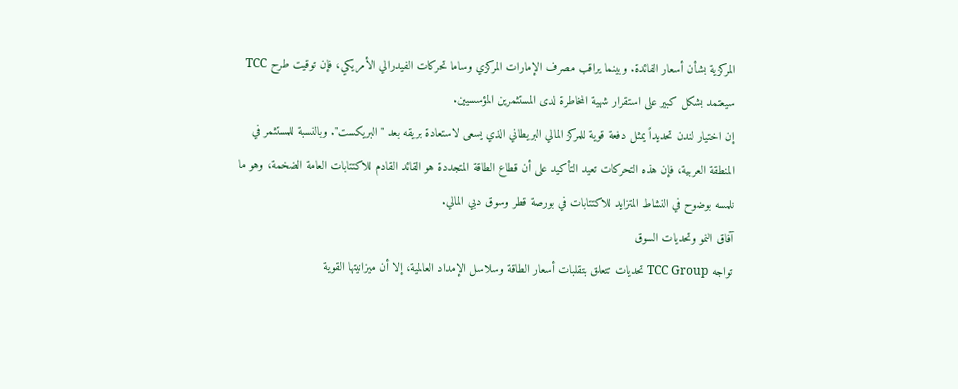المركزية بشأن أسعار الفائدة. وبينما يراقب مصرف الإمارات المركزي وساما تحركات الفيدرالي الأمريكي، فإن توقيت طرح TCC سيعتمد بشكل كبير على استقرار شهية المخاطرة لدى المستثمرين المؤسسيين.
إن اختيار لندن تحديداً يمثل دفعة قوية للمركز المالي البريطاني الذي يسعى لاستعادة بريقه بعد "البريكست". وبالنسبة للمستثمر في المنطقة العربية، فإن هذه التحركات تعيد التأكيد على أن قطاع الطاقة المتجددة هو القائد القادم للاكتتابات العامة الضخمة، وهو ما نلمسه بوضوح في النشاط المتزايد للاكتتابات في بورصة قطر وسوق دبي المالي.
آفاق النمو وتحديات السوق
تواجه TCC Group تحديات تتعلق بتقلبات أسعار الطاقة وسلاسل الإمداد العالمية، إلا أن ميزانيتها القوية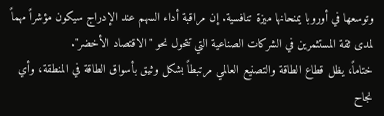وتوسعها في أوروبا يمنحانها ميزة تنافسية. إن مراقبة أداء السهم عند الإدراج سيكون مؤشراً مهماً لمدى ثقة المستثمرين في الشركات الصناعية التي تتحول نحو "الاقتصاد الأخضر".
ختاماً، يظل قطاع الطاقة والتصنيع العالمي مرتبطاً بشكل وثيق بأسواق الطاقة في المنطقة، وأي نجاح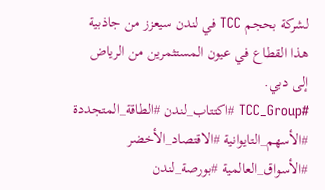لشركة بحجم TCC في لندن سيعزز من جاذبية هذا القطاع في عيون المستثمرين من الرياض إلى دبي.
#TCC_Group #اكتتاب_لندن #الطاقة_المتجددة #الأسهم_التايوانية #الاقتصاد_الأخضر #الأسواق_العالمية #بورصة_لندن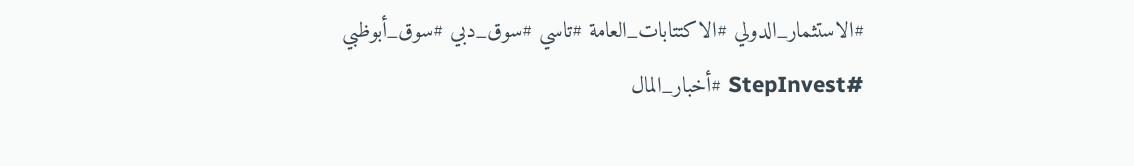#الاستثمار_الدولي #الاكتتابات_العامة #تاسي #سوق_دبي #سوق_أبوظبي #StepInvest #أخبار_المال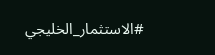#الاستثمار_الخليجي